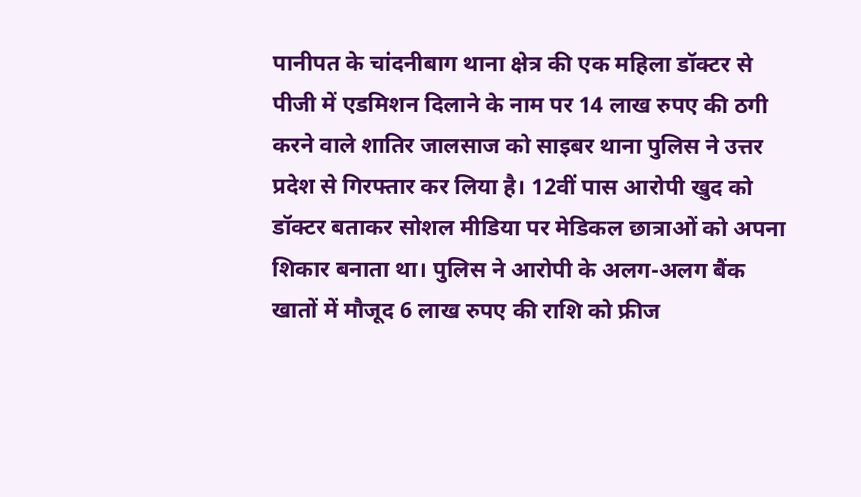पानीपत के चांदनीबाग थाना क्षेत्र की एक महिला डॉक्टर से पीजी में एडमिशन दिलाने के नाम पर 14 लाख रुपए की ठगी करने वाले शातिर जालसाज को साइबर थाना पुलिस ने उत्तर प्रदेश से गिरफ्तार कर लिया है। 12वीं पास आरोपी खुद को डॉक्टर बताकर सोशल मीडिया पर मेडिकल छात्राओं को अपना शिकार बनाता था। पुलिस ने आरोपी के अलग-अलग बैंक खातों में मौजूद 6 लाख रुपए की राशि को फ्रीज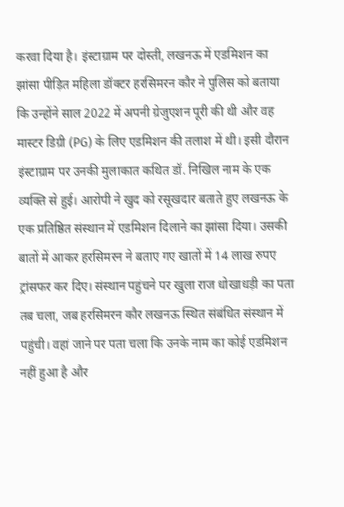करवा दिया है। इंस्टाग्राम पर दोस्ती, लखनऊ में एडमिशन का झांसा पीड़ित महिला डॉक्टर हरसिमरन कौर ने पुलिस को बताया कि उन्होंने साल 2022 में अपनी ग्रेजुएशन पूरी की थी और वह मास्टर डिग्री (PG) के लिए एडमिशन की तलाश में थी। इसी दौरान इंस्टाग्राम पर उनकी मुलाकात कथित डॉ. निखिल नाम के एक व्यक्ति से हुई। आरोपी ने खुद को रसूखदार बताते हुए लखनऊ के एक प्रतिष्ठित संस्थान में एडमिशन दिलाने का झांसा दिया। उसकी बातों में आकर हरसिमरन ने बताए गए खातों में 14 लाख रुपए ट्रांसफर कर दिए। संस्थान पहुंचने पर खुला राज धोखाधड़ी का पता तब चला, जब हरसिमरन कौर लखनऊ स्थित संबंधित संस्थान में पहुंची। वहां जाने पर पता चला कि उनके नाम का कोई एडमिशन नहीं हुआ है और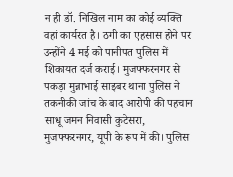न ही डॉ. निखिल नाम का कोई व्यक्ति वहां कार्यरत है। ठगी का एहसास होने पर उन्होंने 4 मई को पानीपत पुलिस में शिकायत दर्ज कराई। मुजफ्फरनगर से पकड़ा मुन्नाभाई साइबर थाना पुलिस ने तकनीकी जांच के बाद आरोपी की पहचान साधू जमन निवासी कुटेसरा, मुजफ्फरनगर, यूपी के रूप में की। पुलिस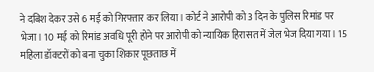ने दबिश देकर उसे 6 मई को गिरफ्तार कर लिया। कोर्ट ने आरोपी को 3 दिन के पुलिस रिमांड पर भेजा। 10 मई को रिमांड अवधि पूरी होने पर आरोपी को न्यायिक हिरासत में जेल भेज दिया गया। 15 महिला डॉक्टरों को बना चुका शिकार पूछताछ में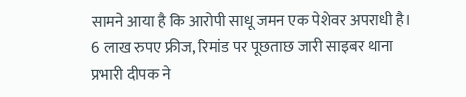सामने आया है कि आरोपी साधू जमन एक पेशेवर अपराधी है। 6 लाख रुपए फ्रीज, रिमांड पर पूछताछ जारी साइबर थाना प्रभारी दीपक ने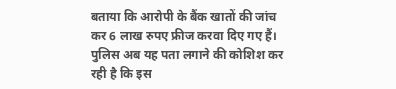बताया कि आरोपी के बैंक खातों की जांच कर 6 लाख रुपए फ्रीज करवा दिए गए हैं। पुलिस अब यह पता लगाने की कोशिश कर रही है कि इस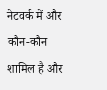नेटवर्क में और कौन-कौन शामिल है और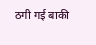ठगी गई बाकी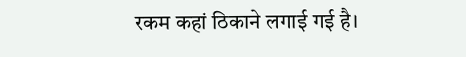रकम कहां ठिकाने लगाई गई है।